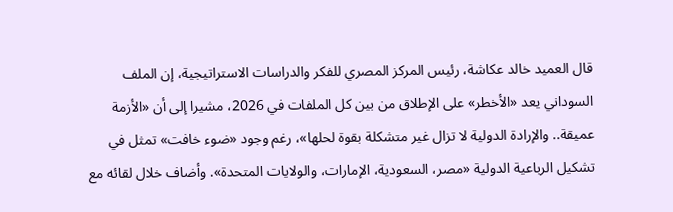قال العميد خالد عكاشة، رئيس المركز المصري للفكر والدراسات الاستراتيجية، إن الملف السوداني يعد «الأخطر» على الإطلاق من بين كل الملفات في 2026، مشيرا إلى أن «الأزمة عميقة.. والإرادة الدولية لا تزال غير متشكلة بقوة لحلها»، رغم وجود «ضوء خافت» تمثل في تشكيل الرباعية الدولية «مصر، السعودية، الإمارات، والولايات المتحدة». وأضاف خلال لقائه مع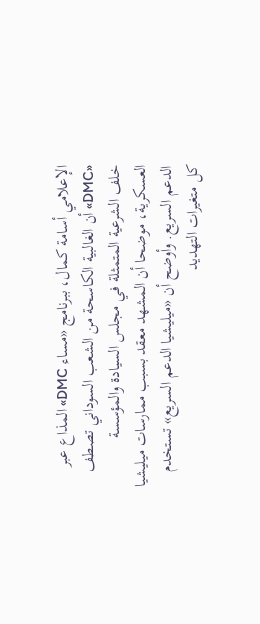الإعلامي أسامة كمال، ببرنامج «مساء DMC» المذاع عبر «DMC» أن الغالبية الكاسحة من الشعب السوداني تصطف خلف الشرعية المتمثلة في مجلس السيادة والمؤسسة العسكرية، موضحا أن المشهد معقد بسبب ممارسات ميليشيا الدعم السريع. وأوضح أن «ميليشيا الدعم السريع» تستخدم كل متغيرات التهديد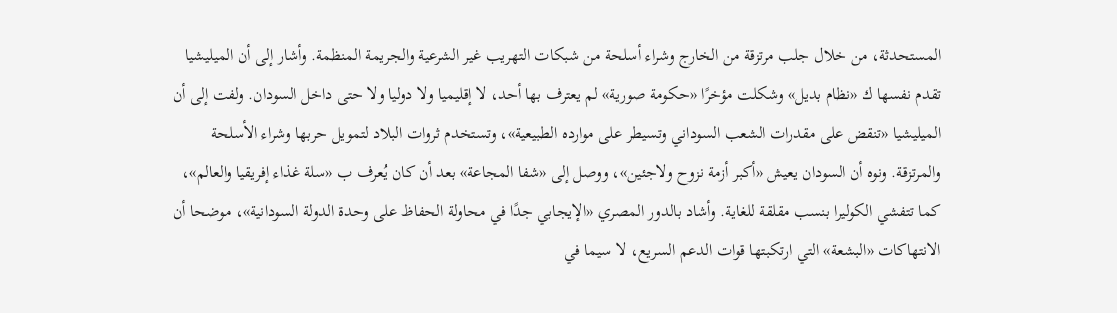المستحدثة، من خلال جلب مرتزقة من الخارج وشراء أسلحة من شبكات التهريب غير الشرعية والجريمة المنظمة. وأشار إلى أن الميليشيا تقدم نفسها ك «نظام بديل» وشكلت مؤخرًا «حكومة صورية» لم يعترف بها أحد، لا إقليميا ولا دوليا ولا حتى داخل السودان. ولفت إلى أن الميليشيا «تنقض على مقدرات الشعب السوداني وتسيطر على موارده الطبيعية»، وتستخدم ثروات البلاد لتمويل حربها وشراء الأسلحة والمرتزقة. ونوه أن السودان يعيش «أكبر أزمة نزوح ولاجئين»، ووصل إلى «شفا المجاعة» بعد أن كان يُعرف ب «سلة غذاء إفريقيا والعالم»، كما تتفشي الكوليرا بنسب مقلقة للغاية. وأشاد بالدور المصري «الإيجابي جدًا في محاولة الحفاظ على وحدة الدولة السودانية»، موضحا أن الانتهاكات «البشعة» التي ارتكبتها قوات الدعم السريع، لا سيما في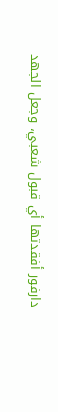دارفور أفقدتها أي قبول شعبي، وجعل الجهد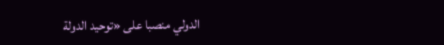الدولي منصبا على «توحيد الدولة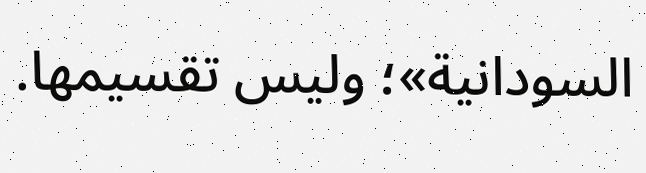السودانية»؛ وليس تقسيمها.